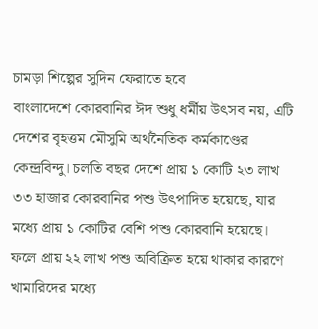চামড়া শিল্পের সুদিন ফেরাতে হবে
বাংলাদেশে কোরবানির ঈদ শুধু ধর্মীয় উৎসব নয়, এটি দেশের বৃহত্তম মৌসুমি অর্থনৈতিক কর্মকাণ্ডের কেন্দ্রবিন্দু। চলতি বছর দেশে প্রায় ১ কোটি ২৩ লাখ ৩৩ হাজার কোরবানির পশু উৎপাদিত হয়েছে, যার মধ্যে প্রায় ১ কোটির বেশি পশু কোরবানি হয়েছে। ফলে প্রায় ২২ লাখ পশু অবিক্রিত হয়ে থাকার কারণে খামারিদের মধ্যে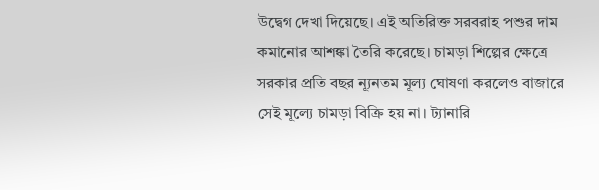উদ্বেগ দেখা দিয়েছে। এই অতিরিক্ত সরবরাহ পশুর দাম কমানোর আশঙ্কা তৈরি করেছে। চামড়া শিল্পের ক্ষেত্রে সরকার প্রতি বছর ন্যূনতম মূল্য ঘোষণা করলেও বাজারে সেই মূল্যে চামড়া বিক্রি হয় না। ট্যানারি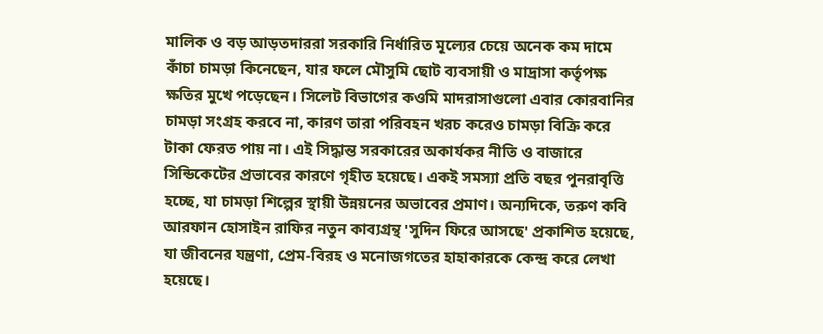মালিক ও বড় আড়তদাররা সরকারি নির্ধারিত মূল্যের চেয়ে অনেক কম দামে কাঁচা চামড়া কিনেছেন, যার ফলে মৌসুমি ছোট ব্যবসায়ী ও মাদ্রাসা কর্তৃপক্ষ ক্ষতির মুখে পড়েছেন। সিলেট বিভাগের কওমি মাদরাসাগুলো এবার কোরবানির চামড়া সংগ্রহ করবে না, কারণ তারা পরিবহন খরচ করেও চামড়া বিক্রি করে টাকা ফেরত পায় না। এই সিদ্ধান্ত সরকারের অকার্যকর নীতি ও বাজারে সিন্ডিকেটের প্রভাবের কারণে গৃহীত হয়েছে। একই সমস্যা প্রতি বছর পুনরাবৃত্তি হচ্ছে, যা চামড়া শিল্পের স্থায়ী উন্নয়নের অভাবের প্রমাণ। অন্যদিকে, তরুণ কবি আরফান হোসাইন রাফির নতুন কাব্যগ্রন্থ 'সুদিন ফিরে আসছে' প্রকাশিত হয়েছে, যা জীবনের যন্ত্রণা, প্রেম-বিরহ ও মনোজগতের হাহাকারকে কেন্দ্র করে লেখা হয়েছে।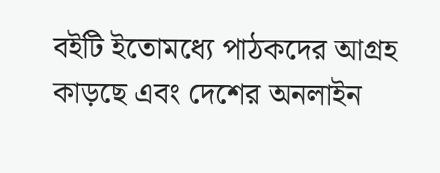বইটি ইতোমধ্যে পাঠকদের আগ্রহ কাড়ছে এবং দেশের অনলাইন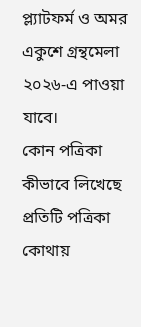প্ল্যাটফর্ম ও অমর একুশে গ্রন্থমেলা ২০২৬-এ পাওয়া যাবে।
কোন পত্রিকা কীভাবে লিখেছে
প্রতিটি পত্রিকা কোথায়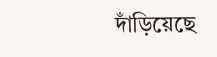দাঁড়িয়েছে